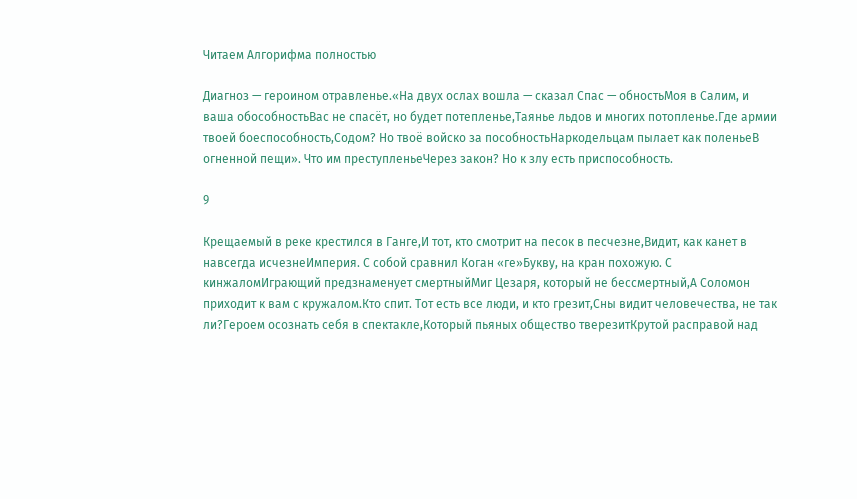Читаем Алгорифма полностью

Диагноз — героином отравленье.«На двух ослах вошла — сказал Спас — обностьМоя в Салим, и ваша обособностьВас не спасёт, но будет потепленье,Таянье льдов и многих потопленье.Где армии твоей боеспособность,Содом? Но твоё войско за пособностьНаркодельцам пылает как поленьеВ огненной пещи». Что им преступленьеЧерез закон? Но к злу есть приспособность.

9

Крещаемый в реке крестился в Ганге,И тот, кто смотрит на песок в песчезне,Видит, как канет в навсегда исчезнеИмперия. С собой сравнил Коган «ге»Букву, на кран похожую. С кинжаломИграющий предзнаменует смертныйМиг Цезаря, который не бессмертный,А Соломон приходит к вам с кружалом.Кто спит. Тот есть все люди, и кто грезит,Сны видит человечества, не так ли?Героем осознать себя в спектакле,Который пьяных общество тверезитКрутой расправой над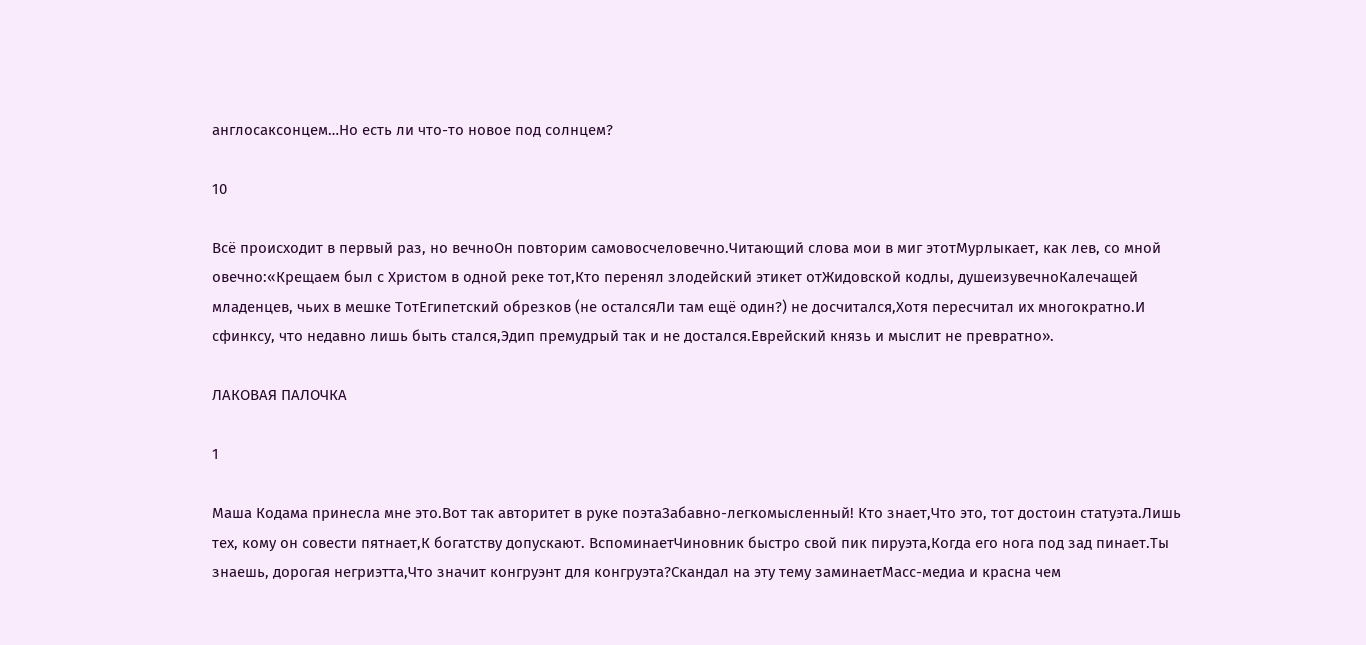англосаксонцем…Но есть ли что-то новое под солнцем?

10

Всё происходит в первый раз, но вечноОн повторим самовосчеловечно.Читающий слова мои в миг этотМурлыкает, как лев, со мной овечно:«Крещаем был с Христом в одной реке тот,Кто перенял злодейский этикет отЖидовской кодлы, душеизувечноКалечащей младенцев, чьих в мешке ТотЕгипетский обрезков (не осталсяЛи там ещё один?) не досчитался,Хотя пересчитал их многократно.И сфинксу, что недавно лишь быть стался,Эдип премудрый так и не достался.Еврейский князь и мыслит не превратно».

ЛАКОВАЯ ПАЛОЧКА

1

Маша Кодама принесла мне это.Вот так авторитет в руке поэтаЗабавно-легкомысленный! Кто знает,Что это, тот достоин статуэта.Лишь тех, кому он совести пятнает,К богатству допускают. ВспоминаетЧиновник быстро свой пик пируэта,Когда его нога под зад пинает.Ты знаешь, дорогая негриэтта,Что значит конгруэнт для конгруэта?Скандал на эту тему заминаетМасс-медиа и красна чем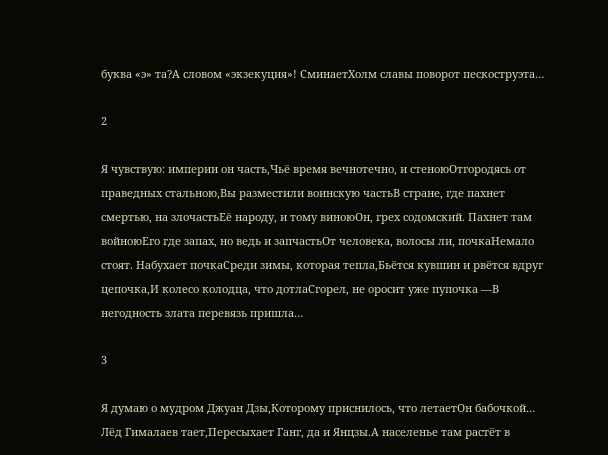буква «э» та?А словом «экзекуция»! СминаетХолм славы поворот пескоструэта…

2

Я чувствую: империи он часть,Чьё время вечнотечно, и стеноюОтгородясь от праведных стальною,Вы разместили воинскую частьВ стране, где пахнет смертью, на злочастьЕё народу, и тому виноюОн, грех содомский. Пахнет там войноюЕго где запах, но ведь и запчастьОт человека, волосы ли, почкаНемало стоят. Набухает почкаСреди зимы, которая тепла,Бьётся кувшин и рвётся вдруг цепочка,И колесо колодца, что дотлаСгорел, не оросит уже пупочка —В негодность злата перевязь пришла…

3

Я думаю о мудром Джуан Дзы,Которому приснилось, что летаетОн бабочкой… Лёд Гималаев тает,Пересыхает Ганг, да и Янцзы.А населенье там растёт в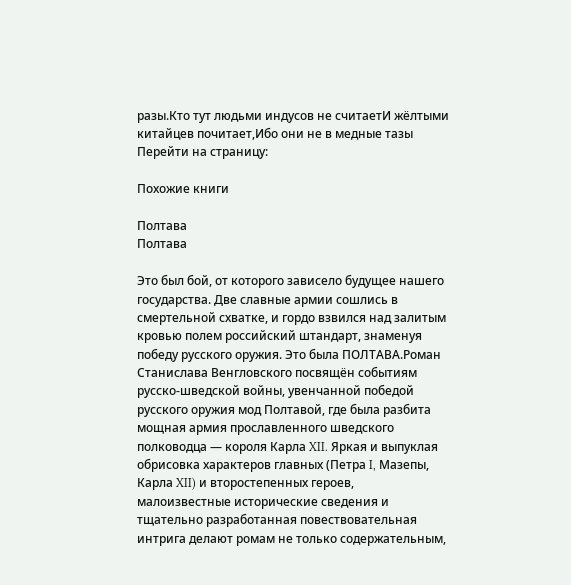разы.Кто тут людьми индусов не считаетИ жёлтыми китайцев почитает,Ибо они не в медные тазы
Перейти на страницу:

Похожие книги

Полтава
Полтава

Это был бой, от которого зависело будущее нашего государства. Две славные армии сошлись в смертельной схватке, и гордо взвился над залитым кровью полем российский штандарт, знаменуя победу русского оружия. Это была ПОЛТАВА.Роман Станислава Венгловского посвящён событиям русско-шведской войны, увенчанной победой русского оружия мод Полтавой, где была разбита мощная армия прославленного шведского полководца — короля Карла XII. Яркая и выпуклая обрисовка характеров главных (Петра I, Мазепы, Карла XII) и второстепенных героев, малоизвестные исторические сведения и тщательно разработанная повествовательная интрига делают ромам не только содержательным,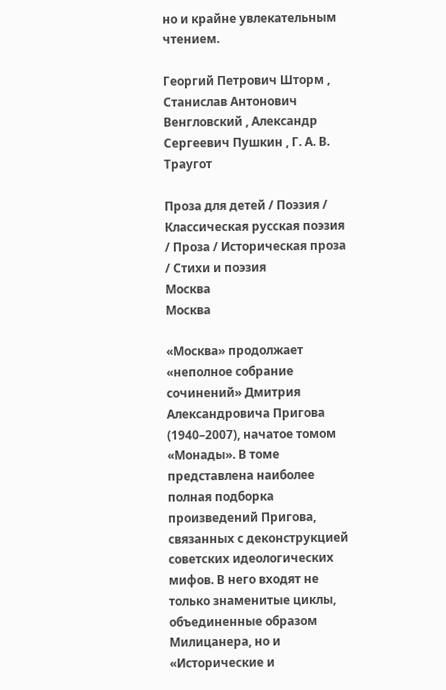но и крайне увлекательным чтением.

Георгий Петрович Шторм , Станислав Антонович Венгловский , Александр Сергеевич Пушкин , Г. А. В. Траугот

Проза для детей / Поэзия / Классическая русская поэзия / Проза / Историческая проза / Стихи и поэзия
Москва
Москва

«Москва» продолжает «неполное собрание сочинений» Дмитрия Александровича Пригова (1940–2007), начатое томом «Монады». В томе представлена наиболее полная подборка произведений Пригова, связанных с деконструкцией советских идеологических мифов. В него входят не только знаменитые циклы, объединенные образом Милицанера, но и «Исторические и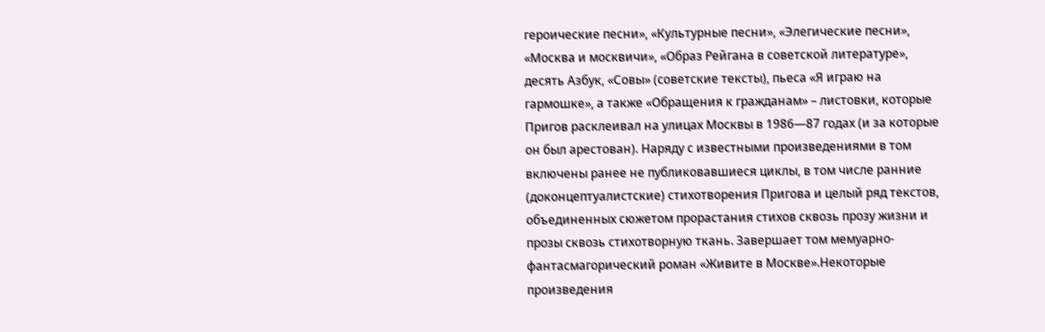героические песни», «Культурные песни», «Элегические песни», «Москва и москвичи», «Образ Рейгана в советской литературе», десять Азбук, «Совы» (советские тексты), пьеса «Я играю на гармошке», а также «Обращения к гражданам» – листовки, которые Пригов расклеивал на улицах Москвы в 1986—87 годах (и за которые он был арестован). Наряду с известными произведениями в том включены ранее не публиковавшиеся циклы, в том числе ранние (доконцептуалистские) стихотворения Пригова и целый ряд текстов, объединенных сюжетом прорастания стихов сквозь прозу жизни и прозы сквозь стихотворную ткань. Завершает том мемуарно-фантасмагорический роман «Живите в Москве».Некоторые произведения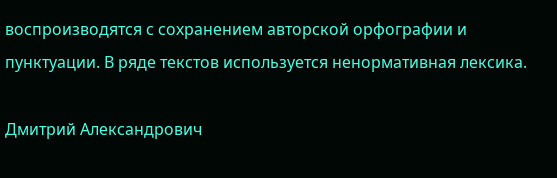воспроизводятся с сохранением авторской орфографии и пунктуации. В ряде текстов используется ненормативная лексика.

Дмитрий Александрович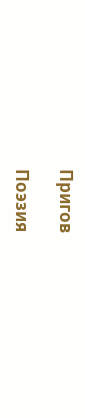Пригов

Поэзия